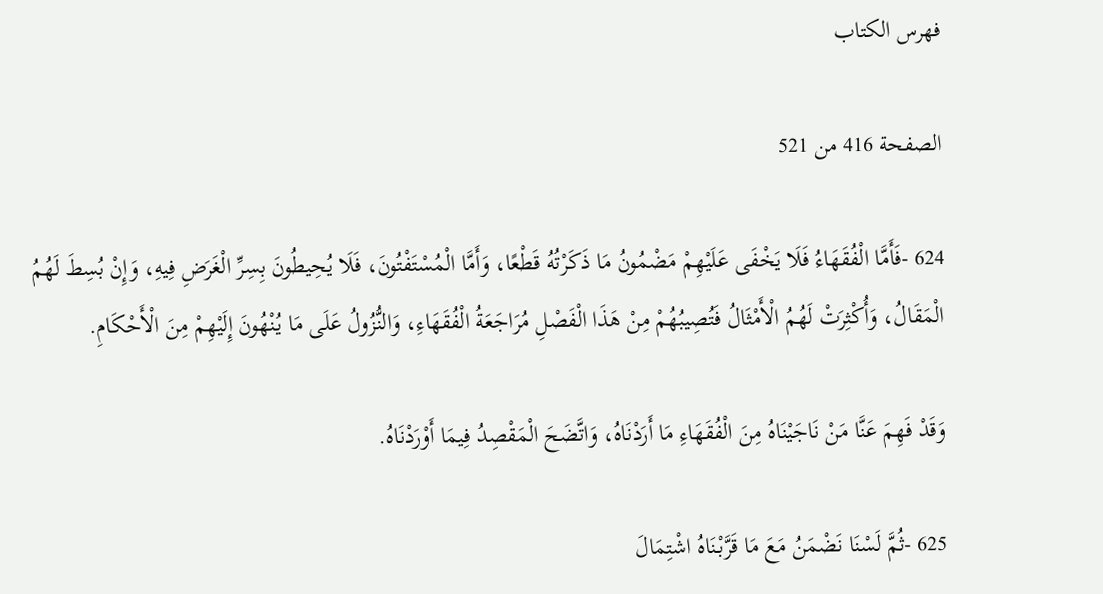فهرس الكتاب

الصفحة 416 من 521

624 -فَأَمَّا الْفُقَهَاءُ فَلَا يَخْفَى عَلَيْهِمْ مَضْمُونُ مَا ذَكَرْتُهُ قَطْعًا، وَأَمَّا الْمُسْتَفْتُونَ، فَلَا يُحِيطُونَ بِسِرِّ الْغَرَضِ فِيهِ، وَإِنْ بُسِطَ لَهُمُ الْمَقَالُ، وَأُكْثِرَتْ لَهُمُ الْأَمْثَالُ فَتُصِيبُهُمْ مِنْ هَذَا الْفَصْلِ مُرَاجَعَةُ الْفُقَهَاءِ، وَالنُّزُولُ عَلَى مَا يُنْهُونَ إِلَيْهِمْ مِنَ الْأَحْكَامِ.

وَقَدْ فَهِمَ عَنَّا مَنْ نَاجَيْنَاهُ مِنَ الْفُقَهَاءِ مَا أَرَدْنَاهُ، وَاتَّضَحَ الْمَقْصِدُ فِيمَا أَوْرَدْنَاهُ.

625 -ثُمَّ لَسْنَا نَضْمَنُ مَعَ مَا قَرَّبْنَاهُ اشْتِمَالَ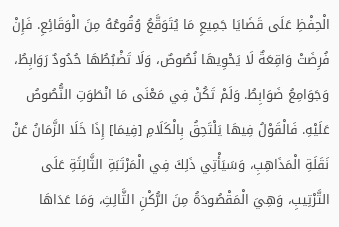الْحِفْظِ عَلَى قَضَايَا جَمِيعِ مَا يُتَوَقَّعُ وُقُوعُهُ مِنَ الْوَقَائِعِ. فَإِنْ فُرِضَتْ وَاقِعَةٌ لَا يَحْوِيهَا نُصُوصٌ، وَلَا تَضْبُطُهَا حُدُودٌ رَوَابِطُ، وَجَوَامِعُ ضَوَابِطُ. وَلَمْ تَكُنْ فِي مَعْنَى مَا انْطَوَتِ النُّصُوصُ عَلَيْهِ. فَالْقَوْلُ فِيهَا يَلْتَحِقُ بِالْكَلَامِ [فِيمَا] إِذَا خَلَا الزَّمَانُ عَنْ نَقَلَةِ الْمَذَاهِبِ، وَسَيَأْتِي ذَلِكَ فِي الْمَرْتَبَةِ الثَّالِثَةِ عَلَى التَّرْتِيبِ، وَهِيَ الْمَقْصُودَةُ مِنَ الرُّكْنِ الثَّالِثِ، وَمَا عَدَاهَا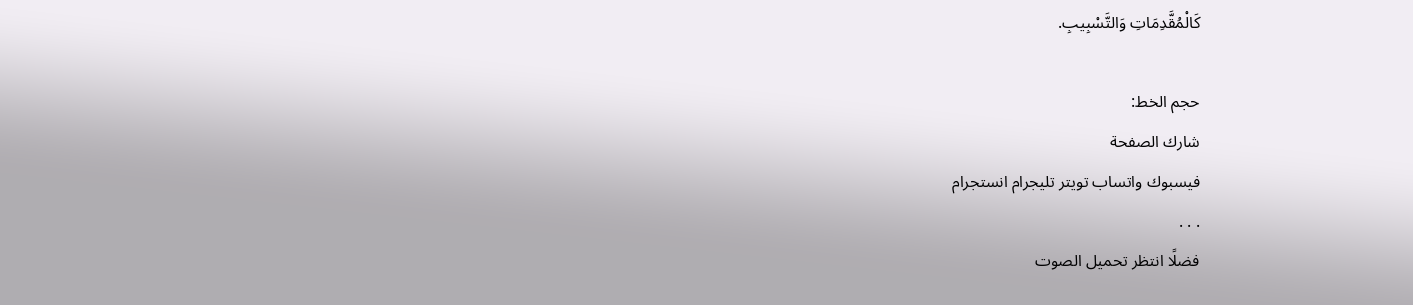كَالْمُقَّدِمَاتِ وَالتَّسْبِيبِ.

حجم الخط:
شارك الصفحة
فيسبوك واتساب تويتر تليجرام انستجرام
. . .
فضلًا انتظر تحميل الصوت